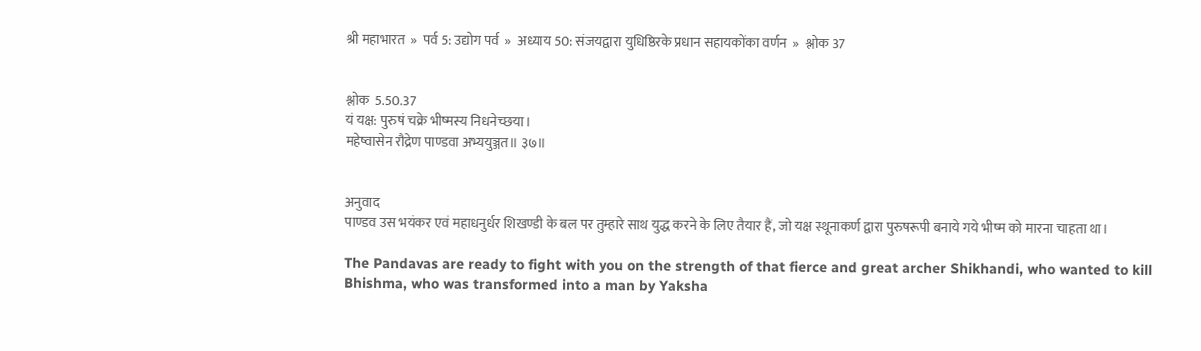श्री महाभारत  »  पर्व 5: उद्योग पर्व  »  अध्याय 50: संजयद्वारा युधिष्ठिरके प्रधान सहायकोंका वर्णन  »  श्लोक 37


श्लोक  5.50.37
यं यक्ष: पुरुषं चक्रे भीष्मस्य निधनेच्छया।
महेष्वासेन रौद्रेण पाण्डवा अभ्ययुञ्जत॥ ३७॥


अनुवाद
पाण्डव उस भयंकर एवं महाधनुर्धर शिखण्डी के बल पर तुम्हारे साथ युद्ध करने के लिए तैयार हैं, जो यक्ष स्थूनाकर्ण द्वारा पुरुषरूपी बनाये गये भीष्म को मारना चाहता था।

The Pandavas are ready to fight with you on the strength of that fierce and great archer Shikhandi, who wanted to kill Bhishma, who was transformed into a man by Yaksha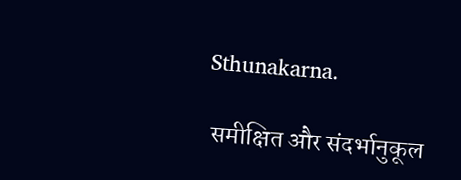Sthunakarna.

 समीक्षित और संदर्भानुकूल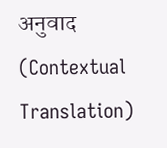अनुवाद (Contextual Translation)